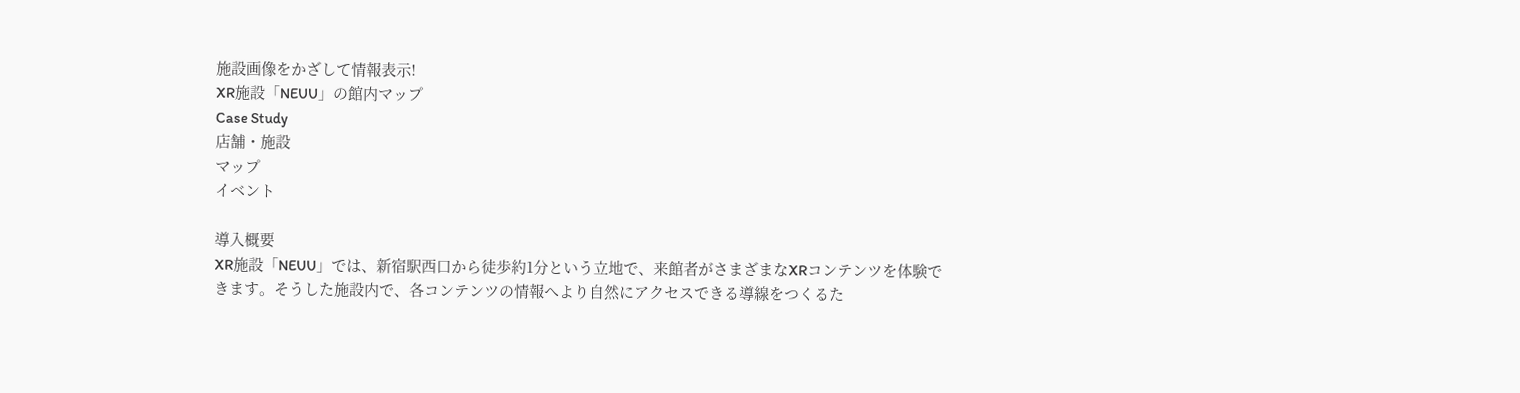施設画像をかざして情報表示!
XR施設「NEUU」の館内マップ
Case Study
店舗・施設
マップ
イベント

導入概要
XR施設「NEUU」では、新宿駅西口から徒歩約1分という立地で、来館者がさまざまなXRコンテンツを体験できます。そうした施設内で、各コンテンツの情報へより自然にアクセスできる導線をつくるた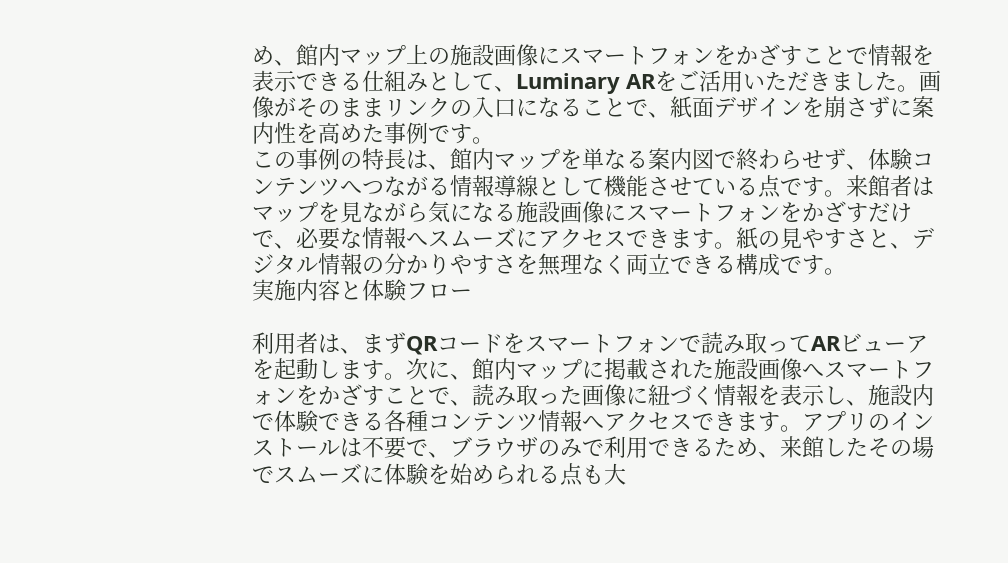め、館内マップ上の施設画像にスマートフォンをかざすことで情報を表示できる仕組みとして、Luminary ARをご活用いただきました。画像がそのままリンクの入口になることで、紙面デザインを崩さずに案内性を高めた事例です。
この事例の特長は、館内マップを単なる案内図で終わらせず、体験コンテンツへつながる情報導線として機能させている点です。来館者はマップを見ながら気になる施設画像にスマートフォンをかざすだけで、必要な情報へスムーズにアクセスできます。紙の見やすさと、デジタル情報の分かりやすさを無理なく両立できる構成です。
実施内容と体験フロー

利用者は、まずQRコードをスマートフォンで読み取ってARビューアを起動します。次に、館内マップに掲載された施設画像へスマートフォンをかざすことで、読み取った画像に紐づく情報を表示し、施設内で体験できる各種コンテンツ情報へアクセスできます。アプリのインストールは不要で、ブラウザのみで利用できるため、来館したその場でスムーズに体験を始められる点も大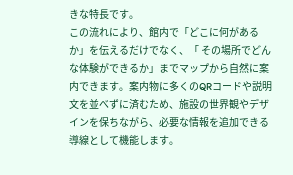きな特長です。
この流れにより、館内で「どこに何があるか」を伝えるだけでなく、「 その場所でどんな体験ができるか」までマップから自然に案内できます。案内物に多くのQRコードや説明文を並べずに済むため、施設の世界観やデザインを保ちながら、必要な情報を追加できる導線として機能します。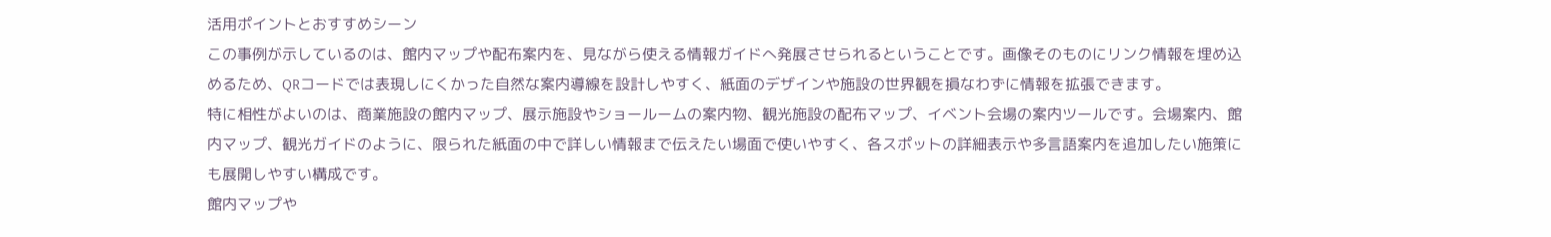活用ポイントとおすすめシーン
この事例が示しているのは、館内マップや配布案内を、見ながら使える情報ガイドへ発展させられるということです。画像そのものにリンク情報を埋め込めるため、QRコードでは表現しにくかった自然な案内導線を設計しやすく、紙面のデザインや施設の世界観を損なわずに情報を拡張できます。
特に相性がよいのは、商業施設の館内マップ、展示施設やショールームの案内物、観光施設の配布マップ、イベント会場の案内ツールです。会場案内、館内マップ、観光ガイドのように、限られた紙面の中で詳しい情報まで伝えたい場面で使いやすく、各スポットの詳細表示や多言語案内を追加したい施策にも展開しやすい構成です。
館内マップや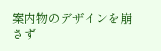案内物のデザインを崩さず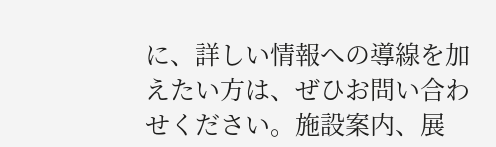に、詳しい情報への導線を加えたい方は、ぜひお問い合わせください。施設案内、展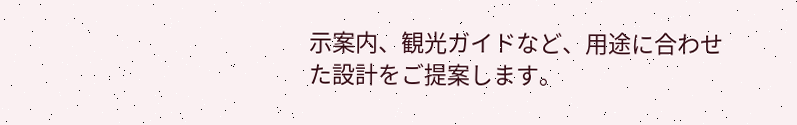示案内、観光ガイドなど、用途に合わせた設計をご提案します。